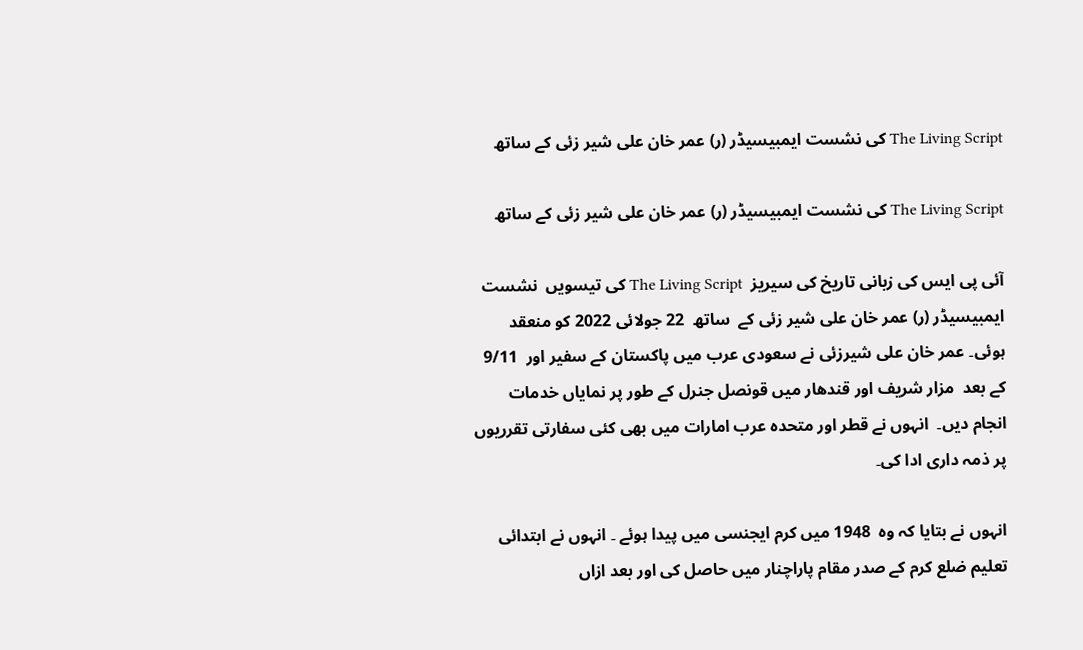The Living Script کی نشست ایمبیسیڈر (ر) عمر خان علی شیر زئی کے ساتھ

The Living Script کی نشست ایمبیسیڈر (ر) عمر خان علی شیر زئی کے ساتھ

آئی پی ایس کی زبانی تاریخ کی سیریز  The Living Script کی تیسویں  نشست  ایمبیسیڈر (ر) عمر خان علی شیر زئی کے  ساتھ  22 جولائی 2022 کو منعقد ہوئی۔ عمر خان علی شیرزئی نے سعودی عرب میں پاکستان کے سفیر اور  9/11 کے بعد  مزار شریف اور قندھار میں قونصل جنرل کے طور پر نمایاں خدمات انجام دیں۔  انہوں نے قطر اور متحدہ عرب امارات میں بھی کئی سفارتی تقرریوں پر ذمہ داری ادا کی۔

انہوں نے بتایا کہ وہ  1948 میں کرم ایجنسی میں پیدا ہوئے ۔ انہوں نے ابتدائی تعلیم ضلع کرم کے صدر مقام پاراچنار میں حاصل کی اور بعد ازاں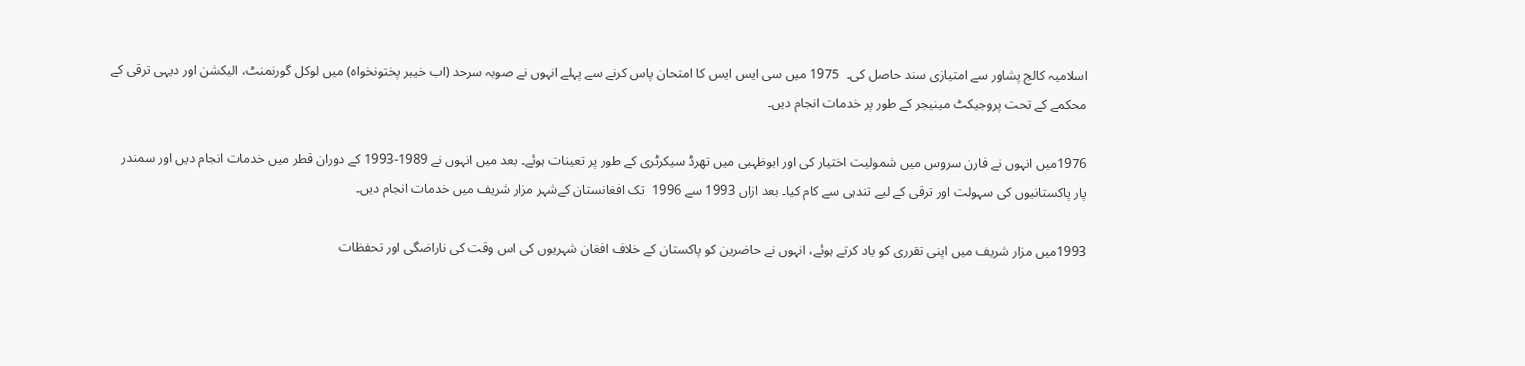اسلامیہ کالج پشاور سے امتیازی سند حاصل کی۔  1975 میں سی ایس ایس کا امتحان پاس کرنے سے پہلے انہوں نے صوبہ سرحد (اب خیبر پختونخواہ) میں لوکل گورنمنٹ، الیکشن اور دیہی ترقی کے محکمے کے تحت پروجیکٹ مینیجر کے طور پر خدمات انجام دیں۔

1976میں انہوں نے فارن سروس میں شمولیت اختیار کی اور ابوظہبی میں تھرڈ سیکرٹری کے طور پر تعینات ہوئے۔ بعد میں انہوں نے 1989-1993 کے دوران قطر میں خدمات انجام دیں اور سمندر پار پاکستانیوں کی سہولت اور ترقی کے لیے تندہی سے کام کیا۔ بعد ازاں 1993 سے 1996  تک افغانستان کےشہر مزار شریف میں خدمات انجام دیں۔

1993میں مزار شریف میں اپنی تقرری کو یاد کرتے ہوئے، انہوں نے حاضرین کو پاکستان کے خلاف افغان شہریوں کی اس وقت کی ناراضگی اور تحفظات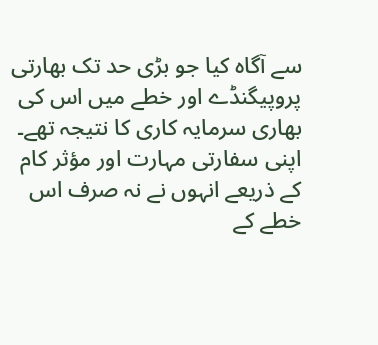سے آگاہ کیا جو بڑی حد تک بھارتی پروپیگنڈے اور خطے میں اس کی بھاری سرمایہ کاری کا نتیجہ تھے۔ اپنی سفارتی مہارت اور مؤثر کام کے ذریعے انہوں نے نہ صرف اس خطے کے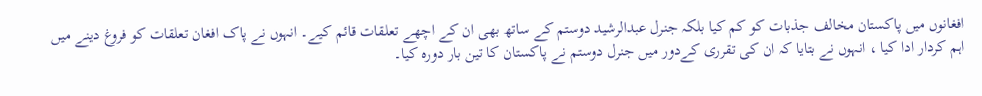افغانوں میں پاکستان مخالف جذبات کو کم کیا بلکہ جنرل عبدالرشید دوستم کے ساتھ بھی ان کے اچھے تعلقات قائم کیے۔ انہوں نے پاک افغان تعلقات کو فروغ دینے میں اہم کردار ادا کیا ، انہوں نے بتایا کہ ان کی تقرری کےدور میں جنرل دوستم نے پاکستان کا تین بار دورہ کیا۔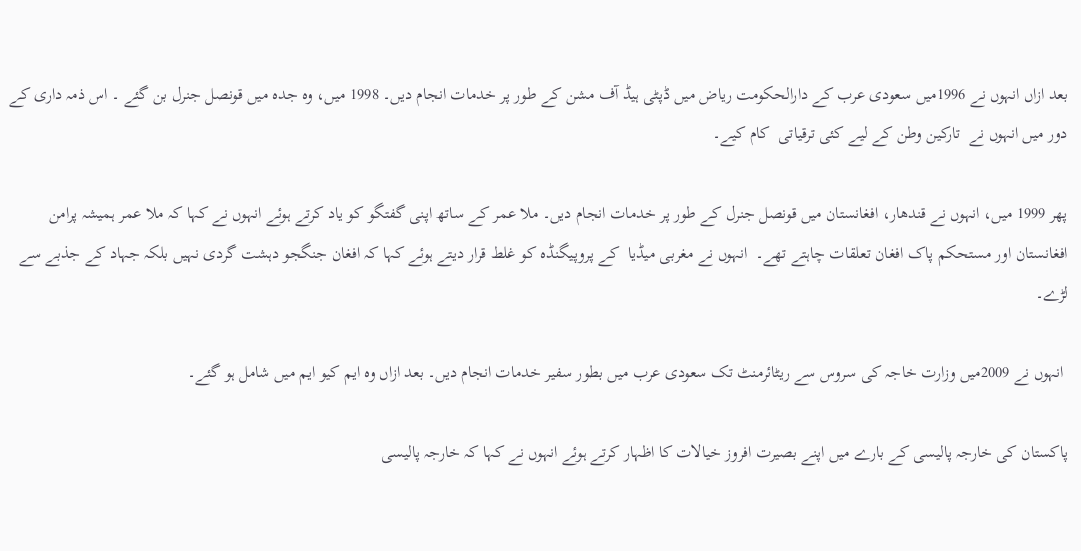بعد ازاں انہوں نے 1996میں سعودی عرب کے دارالحکومت ریاض میں ڈپٹی ہیڈ آف مشن کے طور پر خدمات انجام دیں۔ 1998 میں، وہ جدہ میں قونصل جنرل بن گئے ۔ اس ذمہ داری کے دور میں انہوں نے  تارکین وطن کے لیے کئی ترقیاتی  کام کیے۔

پھر 1999 میں، انہوں نے قندھار، افغانستان میں قونصل جنرل کے طور پر خدمات انجام دیں۔ ملا عمر کے ساتھ اپنی گفتگو کو یاد کرتے ہوئے انہوں نے کہا کہ ملا عمر ہمیشہ پرامن افغانستان اور مستحکم پاک افغان تعلقات چاہتے تھے۔  انہوں نے مغربی میڈیا  کے پروپیگنڈہ کو غلط قرار دیتے ہوئے کہا کہ افغان جنگجو دہشت گردی نہیں بلکہ جہاد کے جذبے سے لڑے۔

 انہوں نے 2009میں وزارت خاجہ کی سروس سے ریٹائرمنٹ تک سعودی عرب میں بطور سفیر خدمات انجام دیں۔ بعد ازاں وہ ایم کیو ایم میں شامل ہو گئے۔

پاکستان کی خارجہ پالیسی کے بارے میں اپنے بصیرت افروز خیالات کا اظہار کرتے ہوئے انہوں نے کہا کہ خارجہ پالیسی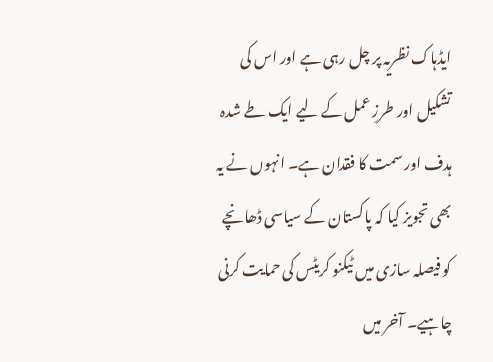ایڈہاک نظریہ پر چل رہی ہے اور اس کی تشکیل اور طرزِ عمل کے لیے ایک طے شدہ ہدف اور سمت کا فقدان ہے۔ انہوں نے یہ بھی تجویز کیا کہ پاکستان کے سیاسی ڈھانچے کو فیصلہ سازی میں ٹیکنو کریٹس کی حمایت کرنی چاہیے۔ آخر میں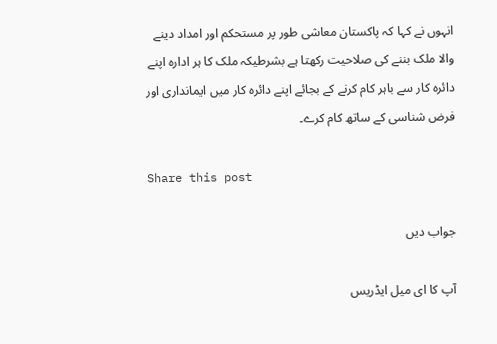انہوں نے کہا کہ پاکستان معاشی طور پر مستحکم اور امداد دینے والا ملک بننے کی صلاحیت رکھتا ہے بشرطیکہ ملک کا ہر ادارہ اپنے دائرہ کار سے باہر کام کرنے کے بجائے اپنے دائرہ کار میں ایمانداری اور فرض شناسی کے ساتھ کام کرے۔

Share this post

جواب دیں

آپ کا ای میل ایڈریس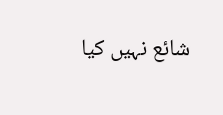شائع نہیں کیا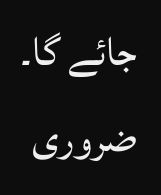جائے گا۔ ضروری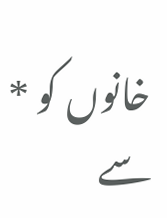خانوں کو * سے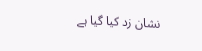نشان زد کیا گیا ہے